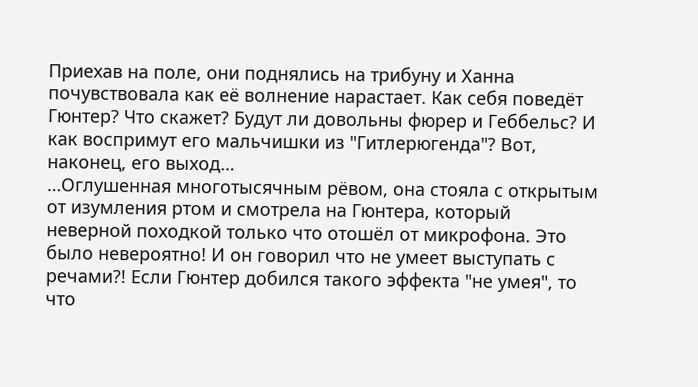Приехав на поле, они поднялись на трибуну и Ханна почувствовала как её волнение нарастает. Как себя поведёт Гюнтер? Что скажет? Будут ли довольны фюрер и Геббельс? И как воспримут его мальчишки из "Гитлерюгенда"? Вот, наконец, его выход…
…Оглушенная многотысячным рёвом, она стояла с открытым от изумления ртом и смотрела на Гюнтера, который неверной походкой только что отошёл от микрофона. Это было невероятно! И он говорил что не умеет выступать с речами?! Если Гюнтер добился такого эффекта "не умея", то что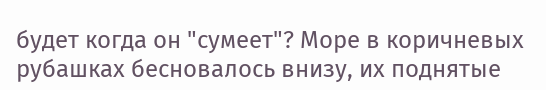будет когда он "сумеет"? Море в коричневых рубашках бесновалось внизу, их поднятые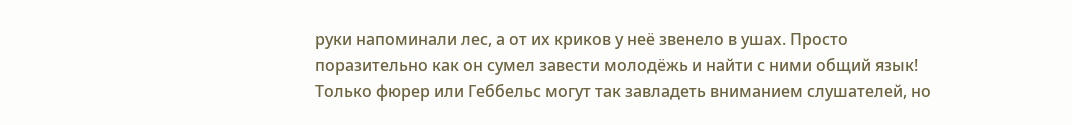руки напоминали лес, а от их криков у неё звенело в ушах. Просто поразительно как он сумел завести молодёжь и найти с ними общий язык! Только фюрер или Геббельс могут так завладеть вниманием слушателей, но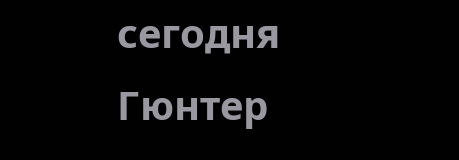сегодня Гюнтер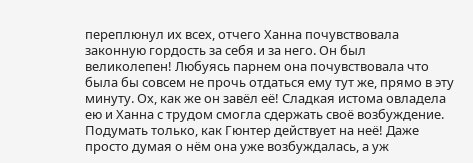переплюнул их всех, отчего Ханна почувствовала законную гордость за себя и за него. Он был великолепен! Любуясь парнем она почувствовала что была бы совсем не прочь отдаться ему тут же, прямо в эту минуту. Ох, как же он завёл её! Сладкая истома овладела ею и Ханна с трудом смогла сдержать своё возбуждение. Подумать только, как Гюнтер действует на неё! Даже просто думая о нём она уже возбуждалась, а уж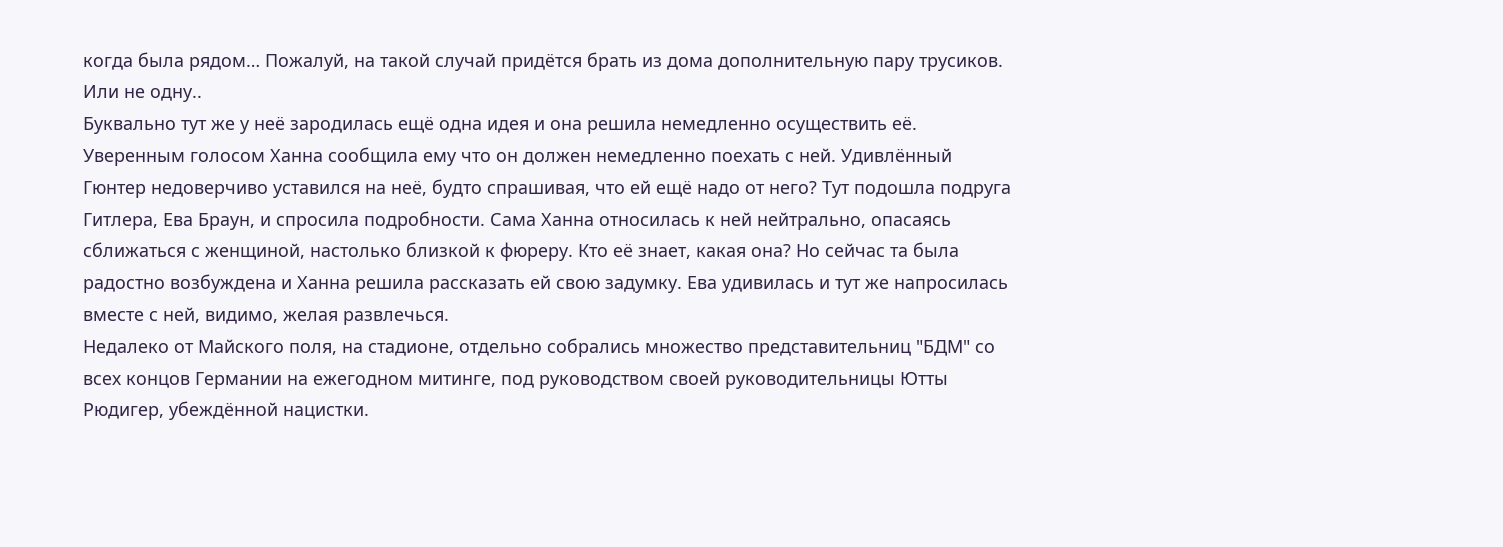когда была рядом… Пожалуй, на такой случай придётся брать из дома дополнительную пару трусиков. Или не одну..
Буквально тут же у неё зародилась ещё одна идея и она решила немедленно осуществить её. Уверенным голосом Ханна сообщила ему что он должен немедленно поехать с ней. Удивлённый Гюнтер недоверчиво уставился на неё, будто спрашивая, что ей ещё надо от него? Тут подошла подруга Гитлера, Ева Браун, и спросила подробности. Сама Ханна относилась к ней нейтрально, опасаясь сближаться с женщиной, настолько близкой к фюреру. Кто её знает, какая она? Но сейчас та была радостно возбуждена и Ханна решила рассказать ей свою задумку. Ева удивилась и тут же напросилась вместе с ней, видимо, желая развлечься.
Недалеко от Майского поля, на стадионе, отдельно собрались множество представительниц "БДМ" со всех концов Германии на ежегодном митинге, под руководством своей руководительницы Ютты Рюдигер, убеждённой нацистки.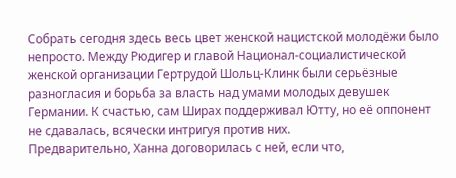Собрать сегодня здесь весь цвет женской нацистской молодёжи было непросто. Между Рюдигер и главой Национал-социалистической женской организации Гертрудой Шольц-Клинк были серьёзные разногласия и борьба за власть над умами молодых девушек Германии. К счастью, сам Ширах поддерживал Ютту, но её оппонент не сдавалась, всячески интригуя против них.
Предварительно, Ханна договорилась с ней, если что,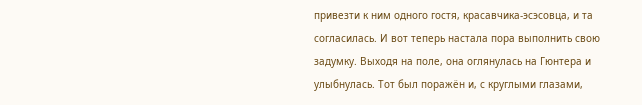привезти к ним одного гостя, красавчика-эсэсовца, и та согласилась. И вот теперь настала пора выполнить свою задумку. Выходя на поле, она оглянулась на Гюнтера и улыбнулась. Тот был поражён и, с круглыми глазами,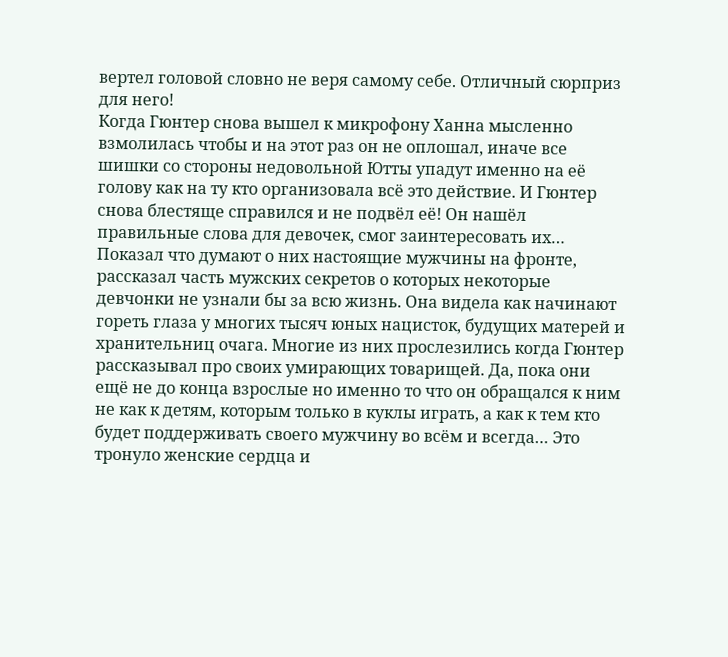вертел головой словно не веря самому себе. Отличный сюрприз для него!
Когда Гюнтер снова вышел к микрофону Ханна мысленно взмолилась чтобы и на этот раз он не оплошал, иначе все шишки со стороны недовольной Ютты упадут именно на её голову как на ту кто организовала всё это действие. И Гюнтер снова блестяще справился и не подвёл её! Он нашёл правильные слова для девочек, смог заинтересовать их… Показал что думают о них настоящие мужчины на фронте, рассказал часть мужских секретов о которых некоторые девчонки не узнали бы за всю жизнь. Она видела как начинают гореть глаза у многих тысяч юных нацисток, будущих матерей и хранительниц очага. Многие из них прослезились когда Гюнтер рассказывал про своих умирающих товарищей. Да, пока они ещё не до конца взрослые но именно то что он обращался к ним не как к детям, которым только в куклы играть, а как к тем кто будет поддерживать своего мужчину во всём и всегда… Это тронуло женские сердца и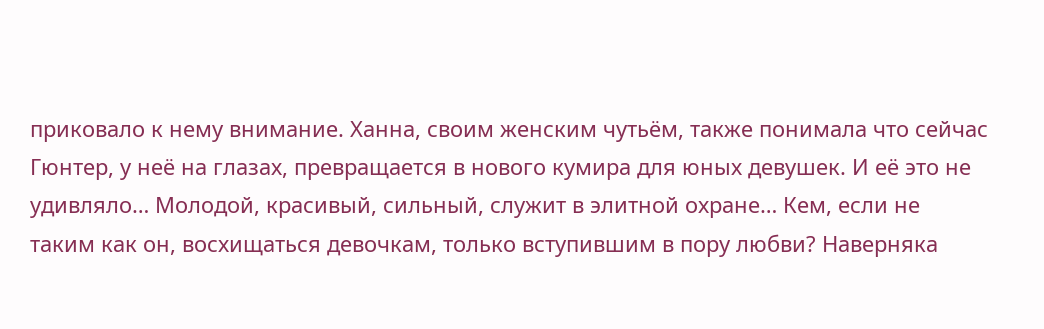приковало к нему внимание. Ханна, своим женским чутьём, также понимала что сейчас Гюнтер, у неё на глазах, превращается в нового кумира для юных девушек. И её это не удивляло… Молодой, красивый, сильный, служит в элитной охране… Кем, если не таким как он, восхищаться девочкам, только вступившим в пору любви? Наверняка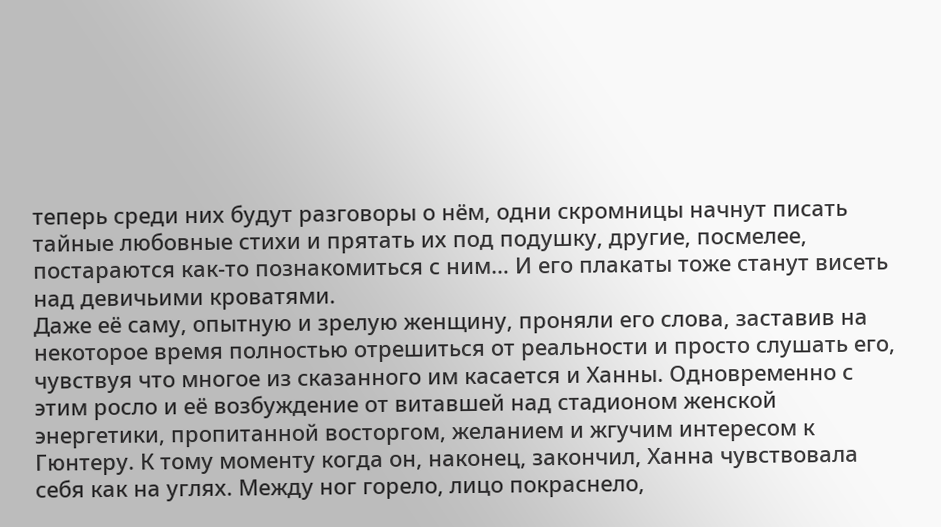теперь среди них будут разговоры о нём, одни скромницы начнут писать тайные любовные стихи и прятать их под подушку, другие, посмелее, постараются как-то познакомиться с ним… И его плакаты тоже станут висеть над девичьими кроватями.
Даже её саму, опытную и зрелую женщину, проняли его слова, заставив на некоторое время полностью отрешиться от реальности и просто слушать его, чувствуя что многое из сказанного им касается и Ханны. Одновременно с этим росло и её возбуждение от витавшей над стадионом женской энергетики, пропитанной восторгом, желанием и жгучим интересом к Гюнтеру. К тому моменту когда он, наконец, закончил, Ханна чувствовала себя как на углях. Между ног горело, лицо покраснело,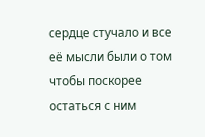сердце стучало и все её мысли были о том чтобы поскорее остаться с ним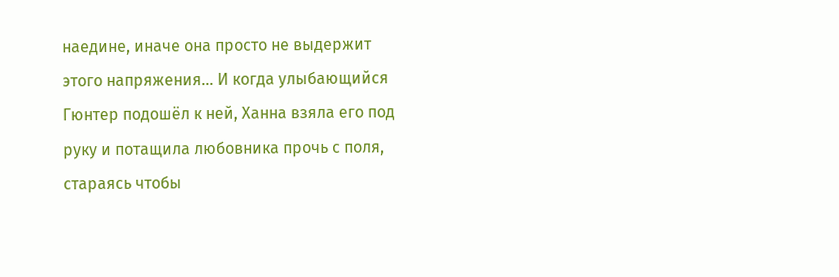наедине, иначе она просто не выдержит этого напряжения… И когда улыбающийся Гюнтер подошёл к ней, Ханна взяла его под руку и потащила любовника прочь с поля, стараясь чтобы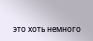это хоть немного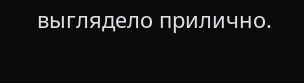выглядело прилично.